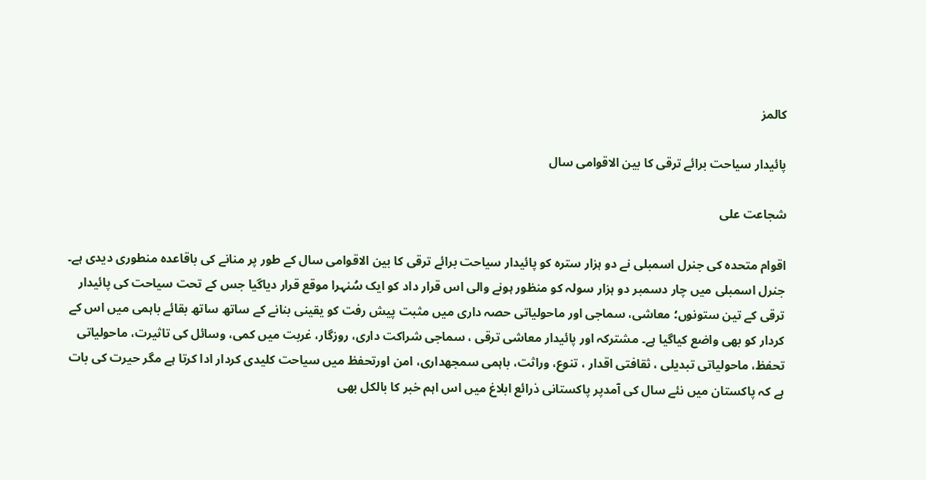کالمز

پائیدار سیاحت برائے ترقی کا بین الاقوامی سال

شجاعت علی

اقوام متحدہ کی جنرل اسمبلی نے دو ہزار سترہ کو پائیدار سیاحت برائے ترقی کا بین الاقوامی سال کے طور پر منانے کی باقاعدہ منطوری دیدی ہے۔ جنرل اسمبلی میں چار دسمبر دو ہزار سولہ کو منظور ہونے والی اس قرار داد کو ایک سُنہرا موقع قرار دیاگیا جس کے تحت سیاحت کی پائیدار ترقی کے تین ستونوں؛ معاشی، سماجی اور ماحولیاتی حصہ داری میں مثبت پیش رفت کو یقینی بنانے کے ساتھ ساتھ بقائے باہمی میں اس کے کردار کو بھی واضع کیاگیا ہے۔ مشترکہ اور پائیدار معاشی ترقی ، سماجی شراکت داری، روزگار، غربت میں کمی، وسائل کی تاثیرت، ماحولیاتی تحفظ، ماحولیاتی تبدیلی ، ثقافتی اقدار ، تنوع، وراثت، باہمی سمجھداری، امن اورتحفظ میں سیاحت کلیدی کردار ادا کرتا ہے مگر حیرت کی بات ہے کہ پاکستان میں نئے سال کی آمدپر پاکستانی ذرائع ابلاغ میں اس اہم خبر کا بالکل بھی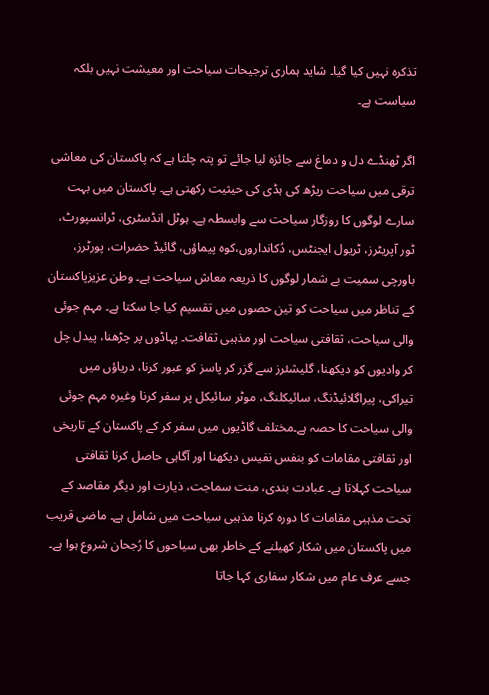تذکرہ نہیں کیا گیا۔ شاید ہماری ترجیحات سیاحت اور معیشت نہیں بلکہ سیاست ہے۔

اگر ٹھنڈے دل و دماغ سے جائزہ لیا جائے تو پتہ چلتا ہے کہ پاکستان کی معاشی ترقی میں سیاحت ریڑھ کی ہڈی کی حیثیت رکھتی ہے۔ پاکستان میں بہت سارے لوگوں کا روزگار سیاحت سے وابسطہ ہے۔ ہوٹل انڈسٹری، ٹرانسپورٹ، ٹور آپریٹرز، ٹریول ایجنٹس، دُکانداروں،کوہ پیماؤں، گائیڈ حضرات، پورٹرز، باورچی سمیت بے شمار لوگوں کا ذریعہ معاش سیاحت ہے۔ وطن عزیزپاکستان کے تناظر میں سیاحت کو تین حصوں میں تقسیم کیا جا سکتا ہے۔ مہم جوئی والی سیاحت، ثقافتی سیاحت اور مذہبی ثقافت۔ پہاڈوں پر چڑھنا، پیدل چل کر وادیوں کو دیکھنا، گلیشئرز سے گزر کر پاسز کو عبور کرنا، دریاؤں میں تیراکی، پیراگلائیڈنگ، سائیکلنگ، موٹر سائیکل پر سفر کرنا وغیرہ مہم جوئی والی سیاحت کا حصہ ہے۔مختلف گاڈیوں میں سفر کر کے پاکستان کے تاریخی اور ثقافتی مقامات کو بنفس نفیس دیکھنا اور آگاہی حاصل کرنا ثقافتی سیاحت کہلاتا ہے۔ عبادت بندی، منت سماجت، ذیارت اور دیگر مقاصد کے تحت مذہبی مقامات کا دورہ کرنا مذہبی سیاحت میں شامل ہے۔ ماضی قریب میں پاکستان میں شکار کھیلنے کے خاطر بھی سیاحوں کا رُجحان شروع ہوا ہے۔ جسے عرف عام میں شکار سفاری کہا جاتا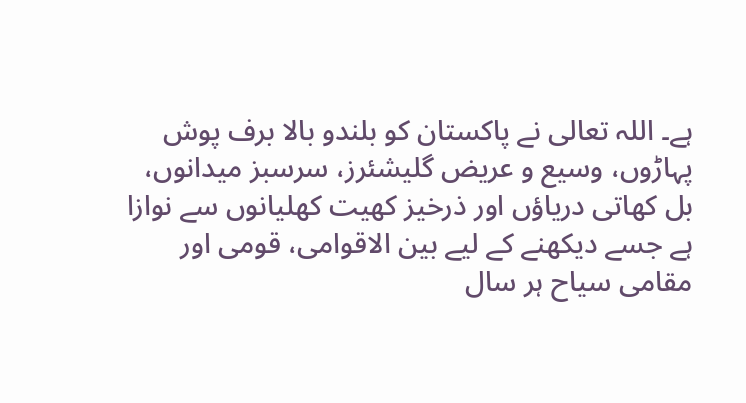ہے۔ اللہ تعالی نے پاکستان کو بلندو بالا برف پوش پہاڑوں، وسیع و عریض گلیشئرز، سرسبز میدانوں، بل کھاتی دریاؤں اور ذرخیز کھیت کھلیانوں سے نوازا ہے جسے دیکھنے کے لیے بین الاقوامی، قومی اور مقامی سیاح ہر سال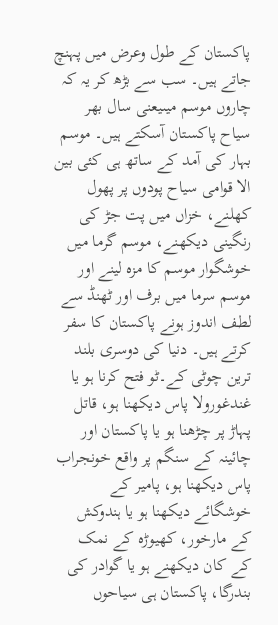پاکستان کے طول وعرض میں پہنچ جاتے ہیں۔ سب سے بڑھ کر یہ کہ چاروں موسم میںیعنی سال بھر سیاح پاکستان آسکتے ہیں۔ موسم بہار کی آمد کے ساتھ ہی کئی بین الا قوامی سیاح پودوں پر پھول کھلنے، خزاں میں پت جڑ کی رنگینی دیکھنے، موسم گرما میں خوشگوار موسم کا مزہ لینے اور موسم سرما میں برف اور ٹھنڈ سے لطف اندوز ہونے پاکستان کا سفر کرتے ہیں۔ دنیا کی دوسری بلند ترین چوٹی کے۔ٹو فتح کرنا ہو یا غندغورولا پاس دیکھنا ہو، قاتل پہاڑ پر چڑھنا ہو یا پاکستان اور چائینہ کے سنگم پر واقع خونجراب پاس دیکھنا ہو، پامیر کے خوشگائے دیکھنا ہو یا ہندوکش کے مارخور، کھیوڑہ کے نمک کے کان دیکھنے ہو یا گوادر کی بندرگا، پاکستان ہی سیاحوں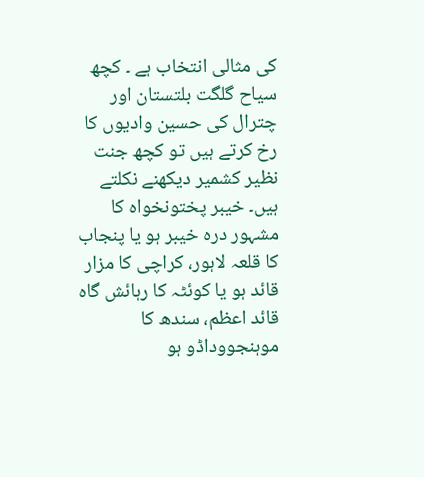کی مثالی انتخاب ہے ۔ کچھ سیاح گلگت بلتستان اور چترال کی حسین وادیوں کا رخ کرتے ہیں تو کچھ جنت نظیر کشمیر دیکھنے نکلتے ہیں۔ خیبر پختونخواہ کا مشہور درہ خیبر ہو یا پنجاب کا قلعہ لاہور، کراچی کا مزار قائد ہو یا کوئٹہ کا رہائش گاہ قائد اعظم، سندھ کا موہنجووداڈو ہو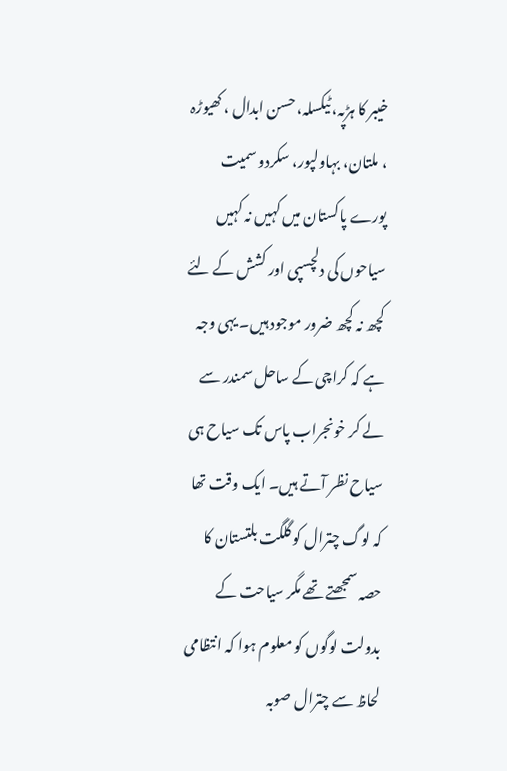خیبر کا ہڑپہ، ٹیکسلہ، حسن ابدال ، کھیوڑہ ، ملتان، بہاولپور، سکردو سمیت پورے پاکستان میں کہیں نہ کہیں سیاحوں کی دلچسپی اور کشش کے لئے کچھ نہ کچھ ضرور موجود ہیں۔ یہی وجہ ہے کہ کراچی کے ساحل سمندر سے لے کر خونجراب پاس تک سیاح ہی سیاح نظر آتے ہیں۔ ایک وقت تھا کہ لوگ چترال کو گلگت بلتستان کا حصہ سمجھتے تھے مگر سیاحت کے بدولت لوگوں کو معلوم ہوا کہ انتظامی لحاظ سے چترال صوبہ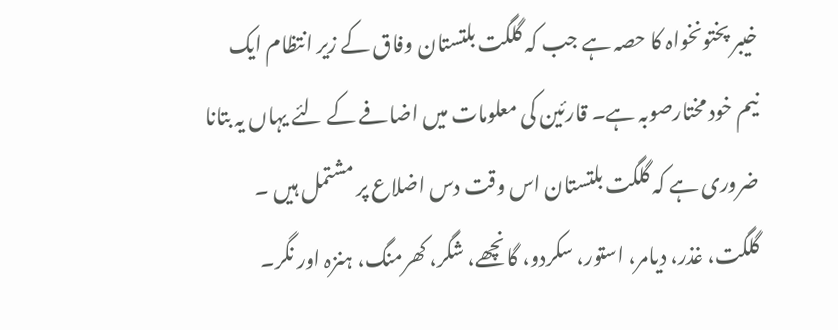خیبر پختونخواہ کا حصہ ہے جب کہ گلگت بلتستان وفاق کے زیر انتظام ایک نیم خود مختارصوبہ ہے۔ قارئین کی معلومات میں اضافے کے لئے یہاں یہ بتانا ضروری ہے کہ گلگت بلتستان اس وقت دس اضلاع پر مشتمل ہیں ۔ گلگت، غذر، دیامر، استور، سکردو، گانچھے، شگر، کھرمنگ، ہنزہ اور نگر۔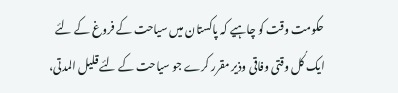حکومت وقت کو چاہیے کہ پاکستان میں سیاحت کے فروغ کے لئے ایک کُل وقتی وفاقی وذیر مقرر کرے جو سیاحت کے لئے قلیل المدتی،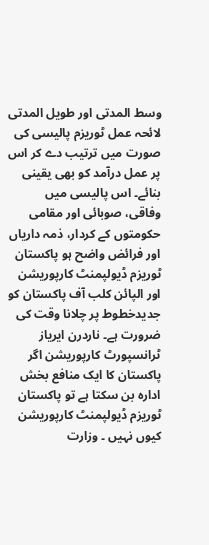وسط المدتی اور طویل المدتی لائحہ عمل ٹوریزم پالیسی کی صورت میں ترتیب دے کر اس پر عمل درآمد کو بھی یقینی بنائے۔ اس پالیسی میں وفاقی، صوبائی اور مقامی حکومتوں کے کردار، ذمہ داریاں اور فرائض واضح ہو پاکستان ٹوریزم ڈیولپمنٹ کارپوریشن اور الپائن کلب آف پاکستان کو جدیدخطوط پر چلانا وقت کی ضرورت ہے۔ ناردرن ایریاز ٹرانسپورٹ کارپوریشن اگر پاکستان کا ایک منافع بخش ادارہ بن سکتا ہے تو پاکستان ٹوریزم ڈیولپمنٹ کارپوریشن کیوں نہیں ۔ وزارت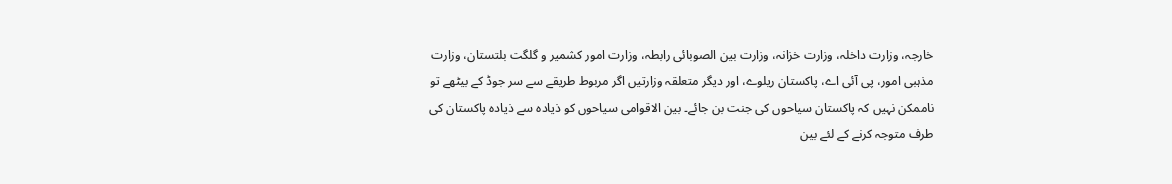خارجہ، وزارت داخلہ، وزارت خزانہ، وزارت بین الصوبائی رابطہ، وزارت امور کشمیر و گلگت بلتستان، وزارت مذہبی امور، پی آئی اے، پاکستان ریلوے، اور دیگر متعلقہ وزارتیں اگر مربوط طریقے سے سر جوڈ کے بیٹھے تو ناممکن نہیں کہ پاکستان سیاحوں کی جنت بن جائے۔ بین الاقوامی سیاحوں کو ذیادہ سے ذیادہ پاکستان کی طرف متوجہ کرنے کے لئے بین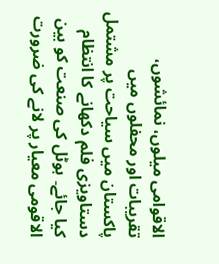الاقوامی میلوں، نمائشوں، تقریبات اور محفلوں میں پاکستان میں سیاحت پر مشتمل دستاویزی فلم دکھانے کا انتظام کیا جائے۔ ہوٹل کی صنعت کو بین الاقومی معیار پر لانے کی ضرورت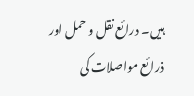ہیں۔ درائع نقل و حمل اور ذرائع مواصلات کی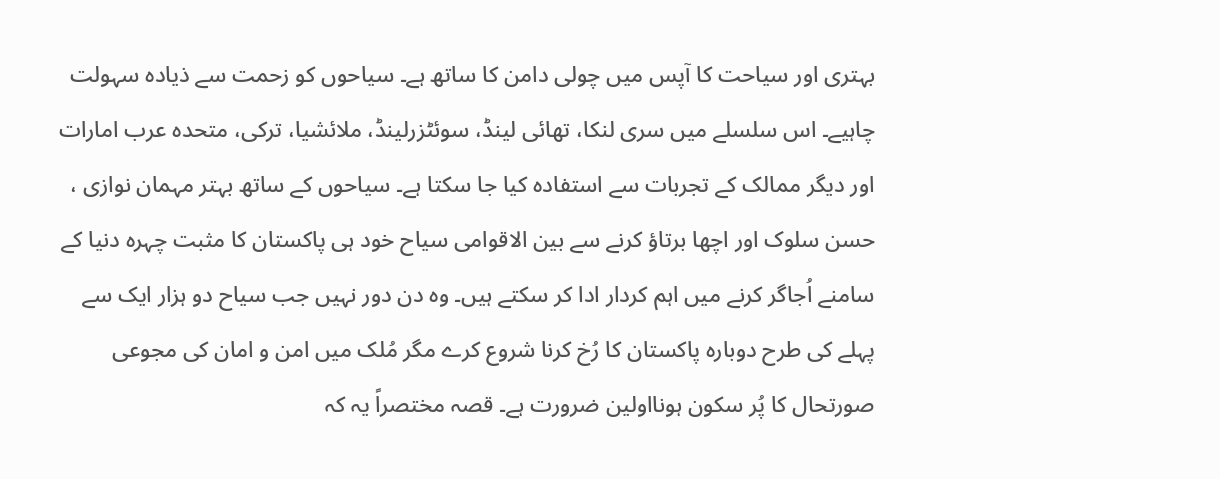بہتری اور سیاحت کا آپس میں چولی دامن کا ساتھ ہے۔ سیاحوں کو زحمت سے ذیادہ سہولت چاہیے۔ اس سلسلے میں سری لنکا، تھائی لینڈ، سوئٹزرلینڈ، ملائشیا، ترکی، متحدہ عرب امارات اور دیگر ممالک کے تجربات سے استفادہ کیا جا سکتا ہے۔ سیاحوں کے ساتھ بہتر مہمان نوازی ، حسن سلوک اور اچھا برتاؤ کرنے سے بین الاقوامی سیاح خود ہی پاکستان کا مثبت چہرہ دنیا کے سامنے اُجاگر کرنے میں اہم کردار ادا کر سکتے ہیں۔ وہ دن دور نہیں جب سیاح دو ہزار ایک سے پہلے کی طرح دوبارہ پاکستان کا رُخ کرنا شروع کرے مگر مُلک میں امن و امان کی مجوعی صورتحال کا پُر سکون ہونااولین ضرورت ہے۔ قصہ مختصراً یہ کہ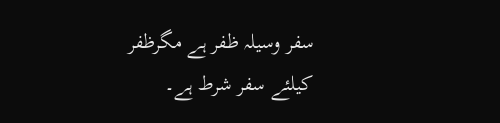سفر وسیلہ ظفر ہے مگرظفر کیلئے سفر شرط ہے۔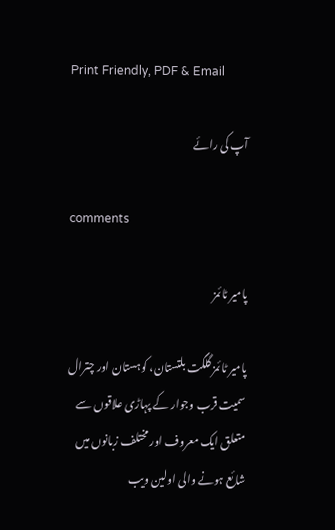Print Friendly, PDF & Email

آپ کی رائے

comments

پامیر ٹائمز

پامیر ٹائمز گلگت بلتستان، کوہستان اور چترال سمیت قرب وجوار کے پہاڑی علاقوں سے متعلق ایک معروف اور مختلف زبانوں میں شائع ہونے والی اولین ویب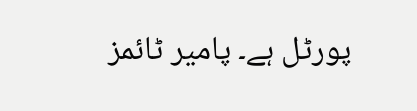پورٹل ہے۔ پامیر ٹائمز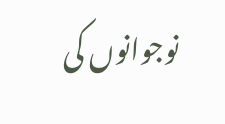نوجوانوں کی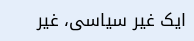ایک غیر سیاسی، غیر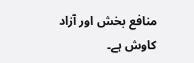منافع بخش اور آزاد کاوش ہے۔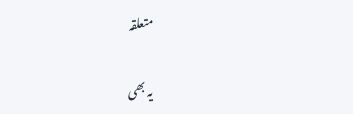متعلقہ

یہ بھی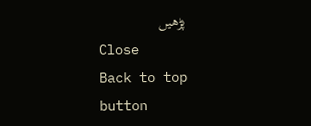پڑھیں
Close
Back to top button